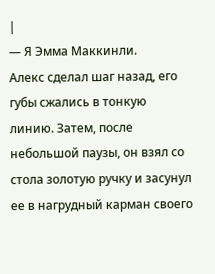|
— Я Эмма Маккинли.
Алекс сделал шаг назад, его губы сжались в тонкую линию. Затем, после небольшой паузы, он взял со стола золотую ручку и засунул ее в нагрудный карман своего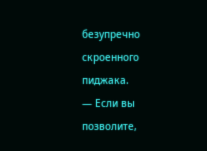безупречно скроенного пиджака.
— Если вы позволите,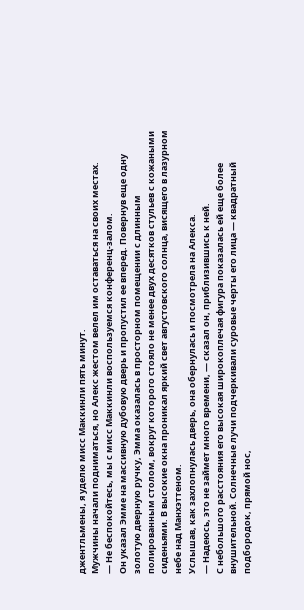джентльмены, я уделю мисс Маккинли пять минут.
Мужчины начали подниматься, но Алекс жестом велел им оставаться на своих местах.
— Не беспокойтесь, мы с мисс Маккинли воспользуемся конференц-залом.
Он указал Эмме на массивную дубовую дверь и пропустил ее вперед. Повернув еще одну золотую дверную ручку, Эмма оказалась в просторном помещении с длинным полированным столом, вокруг которого стояло не менее двух десятков стульев с кожаными сиденьями. В высокие окна проникал яркий свет августовского солнца, висящего в лазурном небе над Манхэттеном.
Услышав, как захлопнулась дверь, она обернулась и посмотрела на Алекса.
— Надеюсь, это не займет много времени, — сказал он, приблизившись к ней.
С небольшого расстояния его высокая широкоплечая фигура показалась ей еще более внушительной. Солнечные лучи подчеркивали суровые черты его лица — квадратный подбородок, прямой нос,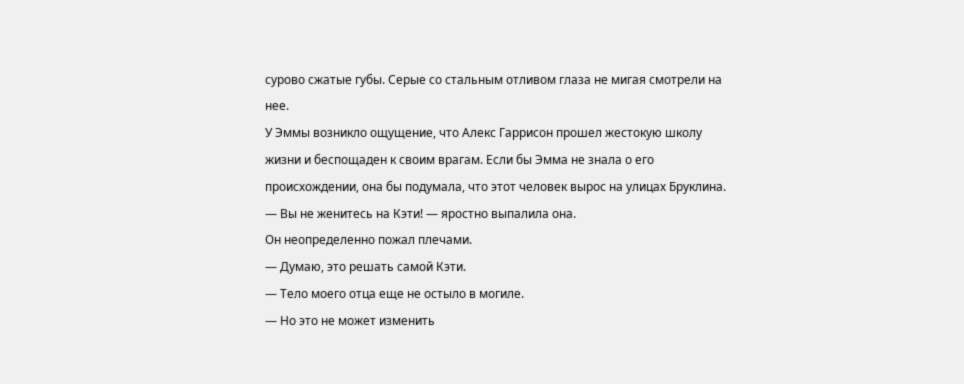сурово сжатые губы. Серые со стальным отливом глаза не мигая смотрели на нее.
У Эммы возникло ощущение, что Алекс Гаррисон прошел жестокую школу жизни и беспощаден к своим врагам. Если бы Эмма не знала о его происхождении, она бы подумала, что этот человек вырос на улицах Бруклина.
— Вы не женитесь на Кэти! — яростно выпалила она.
Он неопределенно пожал плечами.
— Думаю, это решать самой Кэти.
— Тело моего отца еще не остыло в могиле.
— Но это не может изменить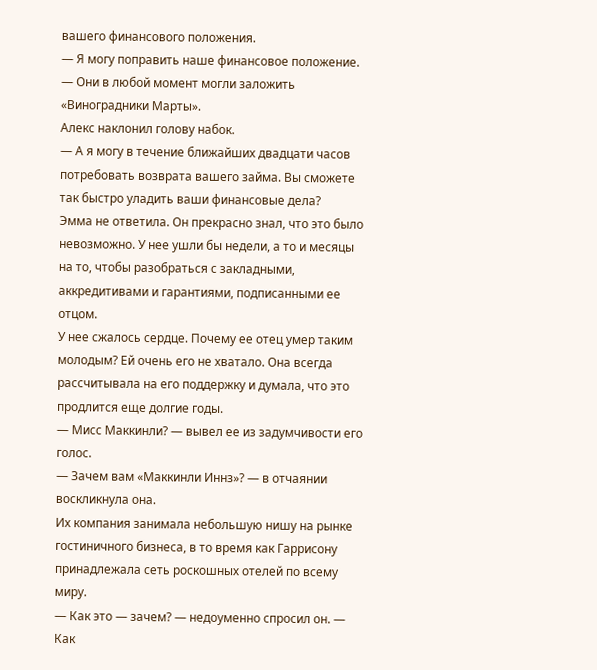вашего финансового положения.
— Я могу поправить наше финансовое положение. — Они в любой момент могли заложить «Виноградники Марты».
Алекс наклонил голову набок.
— А я могу в течение ближайших двадцати часов потребовать возврата вашего займа. Вы сможете так быстро уладить ваши финансовые дела?
Эмма не ответила. Он прекрасно знал, что это было невозможно. У нее ушли бы недели, а то и месяцы на то, чтобы разобраться с закладными, аккредитивами и гарантиями, подписанными ее отцом.
У нее сжалось сердце. Почему ее отец умер таким молодым? Ей очень его не хватало. Она всегда рассчитывала на его поддержку и думала, что это продлится еще долгие годы.
— Мисс Маккинли? — вывел ее из задумчивости его голос.
— Зачем вам «Маккинли Иннз»? — в отчаянии воскликнула она.
Их компания занимала небольшую нишу на рынке гостиничного бизнеса, в то время как Гаррисону принадлежала сеть роскошных отелей по всему миру.
— Как это — зачем? — недоуменно спросил он. — Как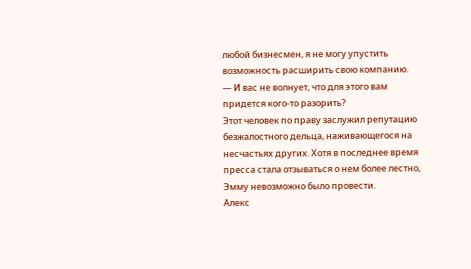любой бизнесмен, я не могу упустить возможность расширить свою компанию.
— И вас не волнует, что для этого вам придется кого-то разорить?
Этот человек по праву заслужил репутацию безжалостного дельца, наживающегося на несчастьях других. Хотя в последнее время пресса стала отзываться о нем более лестно, Эмму невозможно было провести.
Алекс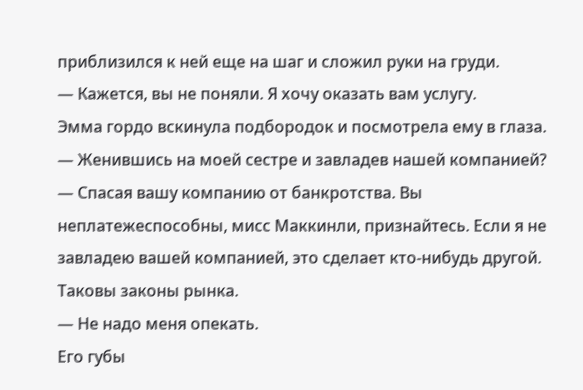приблизился к ней еще на шаг и сложил руки на груди.
— Кажется, вы не поняли. Я хочу оказать вам услугу.
Эмма гордо вскинула подбородок и посмотрела ему в глаза.
— Женившись на моей сестре и завладев нашей компанией?
— Спасая вашу компанию от банкротства. Вы неплатежеспособны, мисс Маккинли, признайтесь. Если я не завладею вашей компанией, это сделает кто-нибудь другой. Таковы законы рынка.
— Не надо меня опекать.
Его губы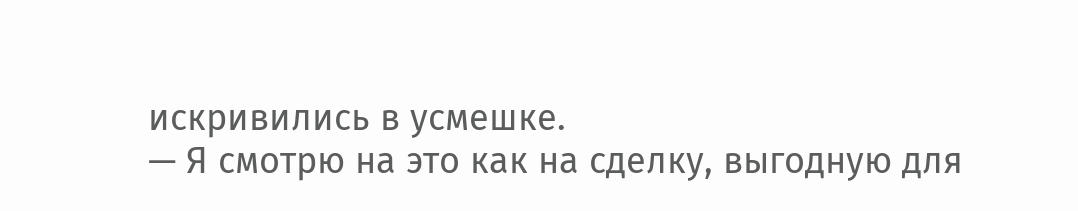искривились в усмешке.
— Я смотрю на это как на сделку, выгодную для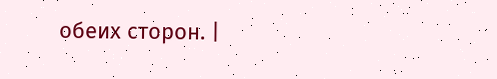обеих сторон. |